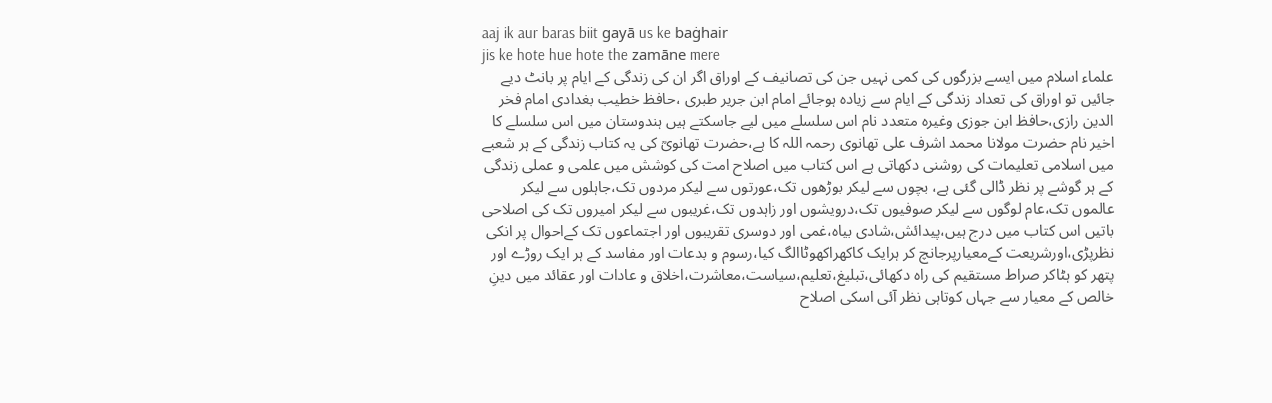aaj ik aur baras biit gayā us ke baġhair
jis ke hote hue hote the zamāne mere
علماء اسلام میں ایسے بزرگوں کی کمی نہیں جن کی تصانیف کے اوراق اگر ان کی زندگی کے ایام پر بانٹ دیے جائیں تو اوراق کی تعداد زندگی کے ایام سے زیادہ ہوجائے امام ابن جریر طبری ،حافظ خطیب بغدادی امام فخر الدین رازی،حافظ ابن جوزی وغیرہ متعدد نام اس سلسلے میں لیے جاسکتے ہیں ہندوستان میں اس سلسلے کا اخیر نام حضرت مولانا محمد اشرف علی تھانوی رحمہ اللہ کا ہے،حضرت تھانویؒ کی یہ کتاب زندگی کے ہر شعبے میں اسلامی تعلیمات کی روشنی دکھاتی ہے اس کتاب میں اصلاح امت کی کوشش میں علمی و عملی زندگی کے ہر گوشے پر نظر ڈالی گئی ہے، بچوں سے لیکر بوڑھوں تک،عورتوں سے لیکر مردوں تک،جاہلوں سے لیکر عالموں تک،عام لوگوں سے لیکر صوفیوں تک،درویشوں اور زاہدوں تک،غریبوں سے لیکر امیروں تک کی اصلاحی باتیں اس کتاب میں درج ہیں،پیدائش،شادی بیاہ،غمی اور دوسری تقریبوں اور اجتماعوں تک کےاحوال پر انکی نظرپڑی،اورشریعت کےمعیارپرجانچ کر ہرایک کاکھراکھوٹاالگ کیا،رسوم و بدعات اور مفاسد کے ہر ایک روڑے اور پتھر کو ہٹاکر صراط مستقیم کی راہ دکھائی،تبلیغ،تعلیم،سیاست،معاشرت،اخلاق و عادات اور عقائد میں دینِ خالص کے معیار سے جہاں کوتاہی نظر آئی اسکی اصلاح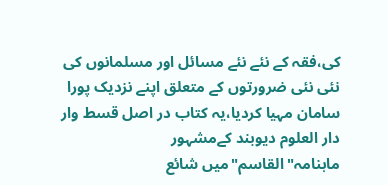کی،فقہ کے نئے نئے مسائل اور مسلمانوں کی نئی نئی ضرورتوں کے متعلق اپنے نزدیک پورا سامان مہیا کردیا،یہ کتاب در اصل قسط وار دار العلوم دیوبند کےمشہور ماہنامہ"القاسم"میں شائع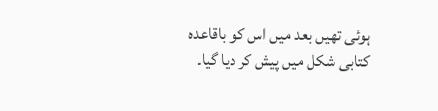ہوئی تھیں بعد میں اس کو باقاعدہ کتابی شکل میں پیش کر دیا گیا۔